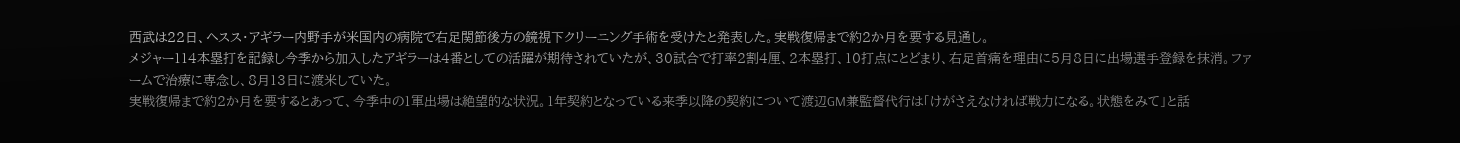西武は22日、ヘスス・アギラー内野手が米国内の病院で右足関節後方の鏡視下クリーニング手術を受けたと発表した。実戦復帰まで約2か月を要する見通し。
メジャー114本塁打を記録し今季から加入したアギラーは4番としての活躍が期待されていたが、30試合で打率2割4厘、2本塁打、10打点にとどまり、右足首痛を理由に5月8日に出場選手登録を抹消。ファームで治療に専念し、8月13日に渡米していた。
実戦復帰まで約2か月を要するとあって、今季中の1軍出場は絶望的な状況。1年契約となっている来季以降の契約について渡辺GM兼監督代行は「けがさえなければ戦力になる。状態をみて」と話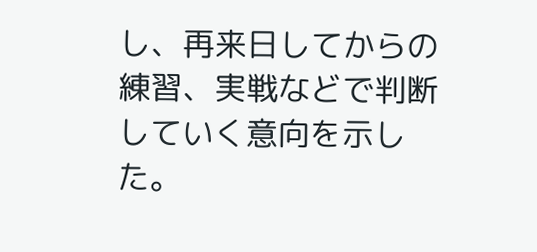し、再来日してからの練習、実戦などで判断していく意向を示した。